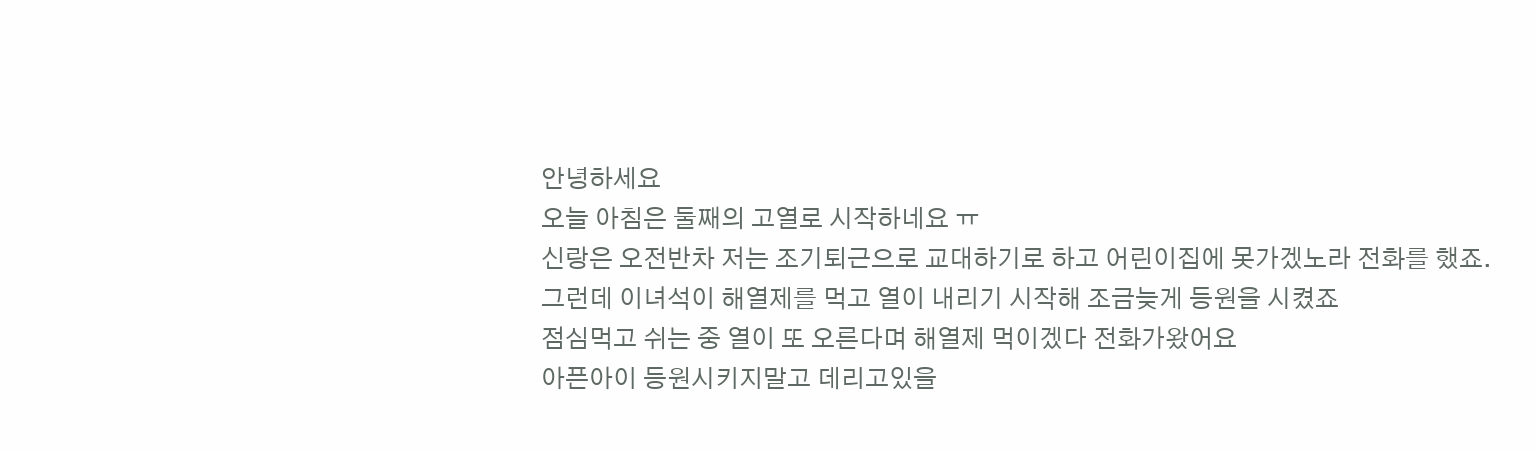안녕하세요
오늘 아침은 둘째의 고열로 시작하네요 ㅠ
신랑은 오전반차 저는 조기퇴근으로 교대하기로 하고 어린이집에 못가겠노라 전화를 했죠.
그런데 이녀석이 해열제를 먹고 열이 내리기 시작해 조금늦게 등원을 시켰죠
점심먹고 쉬는 중 열이 또 오른다며 해열제 먹이겠다 전화가왔어요
아픈아이 등원시키지말고 데리고있을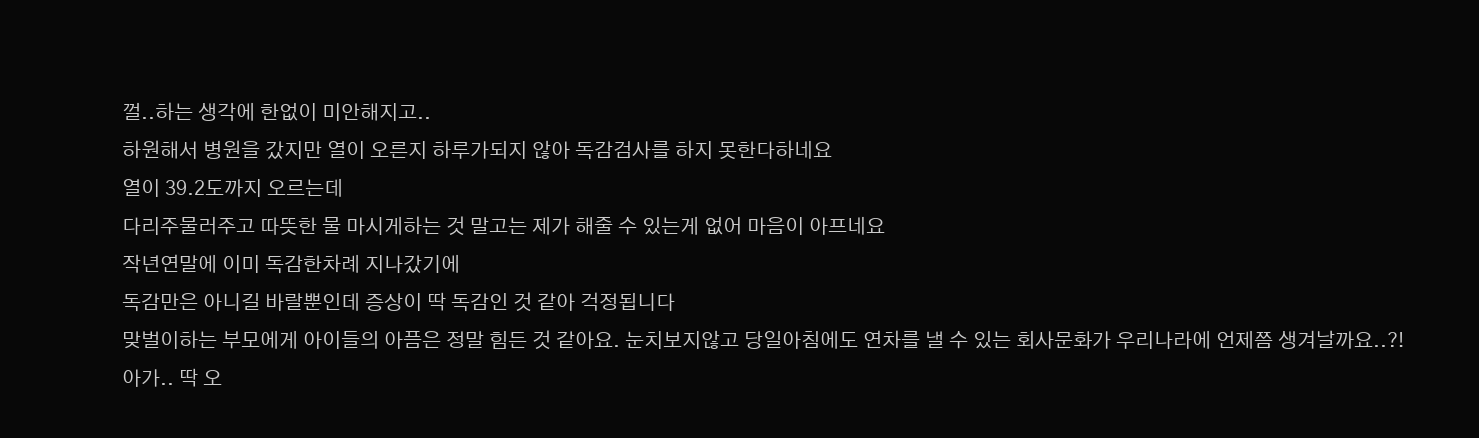껄..하는 생각에 한없이 미안해지고..
하원해서 병원을 갔지만 열이 오른지 하루가되지 않아 독감검사를 하지 못한다하네요
열이 39.2도까지 오르는데
다리주물러주고 따뜻한 물 마시게하는 것 말고는 제가 해줄 수 있는게 없어 마음이 아프네요
작년연말에 이미 독감한차례 지나갔기에
독감만은 아니길 바랄뿐인데 증상이 딱 독감인 것 같아 걱정됩니다
맞벌이하는 부모에게 아이들의 아픔은 정말 힘든 것 같아요. 눈치보지않고 당일아침에도 연차를 낼 수 있는 회사문화가 우리나라에 언제쯤 생겨날까요..?!
아가.. 딱 오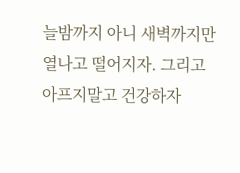늘밤까지 아니 새벽까지만 열나고 떨어지자. 그리고 아프지말고 건강하자